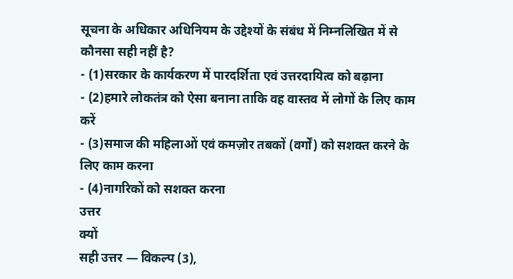सूचना के अधिकार अधिनियम के उद्देश्यों के संबंध में निम्नलिखित में से कौनसा सही नहीं है?
- (1)सरकार के कार्यकरण में पारदर्शिता एवं उत्तरदायित्व को बढ़ाना
- (2)हमारे लोकतंत्र को ऐसा बनाना ताकि वह वास्तव में लोगों के लिए काम करें
- (3)समाज की महिलाओं एवं कमज़ोर तबकों (वर्गों) को सशक्त करने के लिए काम करना
- (4)नागरिकों को सशक्त करना
उत्तर
क्यों
सही उत्तर — विकल्प (3),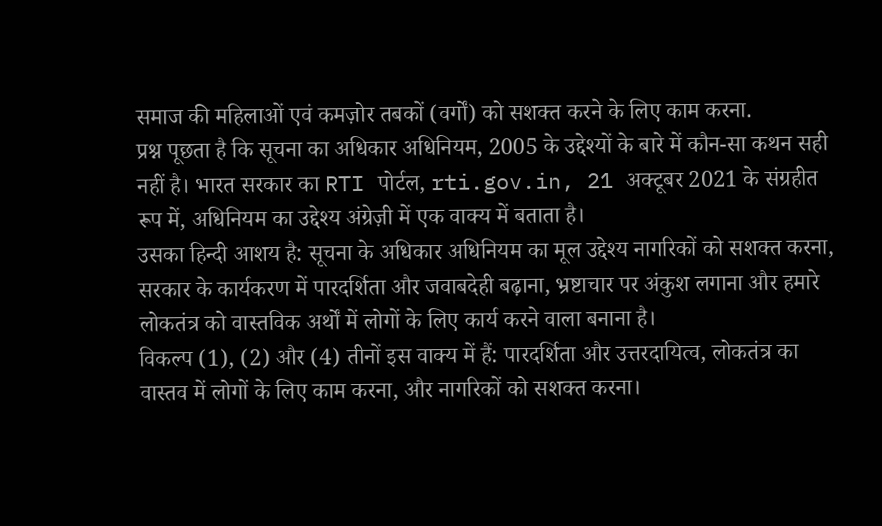समाज की महिलाओं एवं कमज़ोर तबकों (वर्गों) को सशक्त करने के लिए काम करना.
प्रश्न पूछता है कि सूचना का अधिकार अधिनियम, 2005 के उद्देश्यों के बारे में कौन-सा कथन सही नहीं है। भारत सरकार का RTI पोर्टल, rti.gov.in, 21 अक्टूबर 2021 के संग्रहीत रूप में, अधिनियम का उद्देश्य अंग्रेज़ी में एक वाक्य में बताता है।
उसका हिन्दी आशय है: सूचना के अधिकार अधिनियम का मूल उद्देश्य नागरिकों को सशक्त करना, सरकार के कार्यकरण में पारदर्शिता और जवाबदेही बढ़ाना, भ्रष्टाचार पर अंकुश लगाना और हमारे लोकतंत्र को वास्तविक अर्थों में लोगों के लिए कार्य करने वाला बनाना है।
विकल्प (1), (2) और (4) तीनों इस वाक्य में हैं: पारदर्शिता और उत्तरदायित्व, लोकतंत्र का वास्तव में लोगों के लिए काम करना, और नागरिकों को सशक्त करना।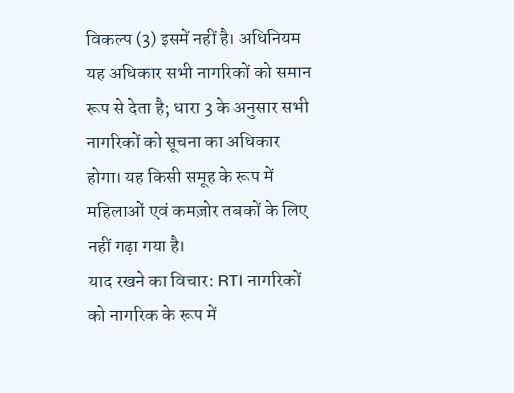विकल्प (3) इसमें नहीं है। अधिनियम यह अधिकार सभी नागरिकों को समान रूप से देता है; धारा 3 के अनुसार सभी नागरिकों को सूचना का अधिकार होगा। यह किसी समूह के रूप में महिलाओं एवं कमज़ोर तबकों के लिए नहीं गढ़ा गया है।
याद रखने का विचार: RTI नागरिकों को नागरिक के रूप में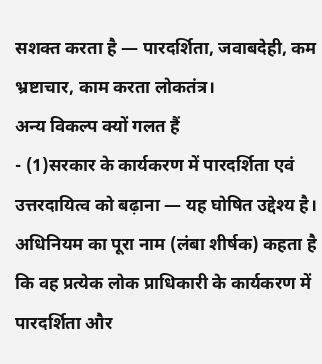सशक्त करता है — पारदर्शिता, जवाबदेही, कम भ्रष्टाचार, काम करता लोकतंत्र।
अन्य विकल्प क्यों गलत हैं
- (1)सरकार के कार्यकरण में पारदर्शिता एवं उत्तरदायित्व को बढ़ाना — यह घोषित उद्देश्य है। अधिनियम का पूरा नाम (लंबा शीर्षक) कहता है कि वह प्रत्येक लोक प्राधिकारी के कार्यकरण में पारदर्शिता और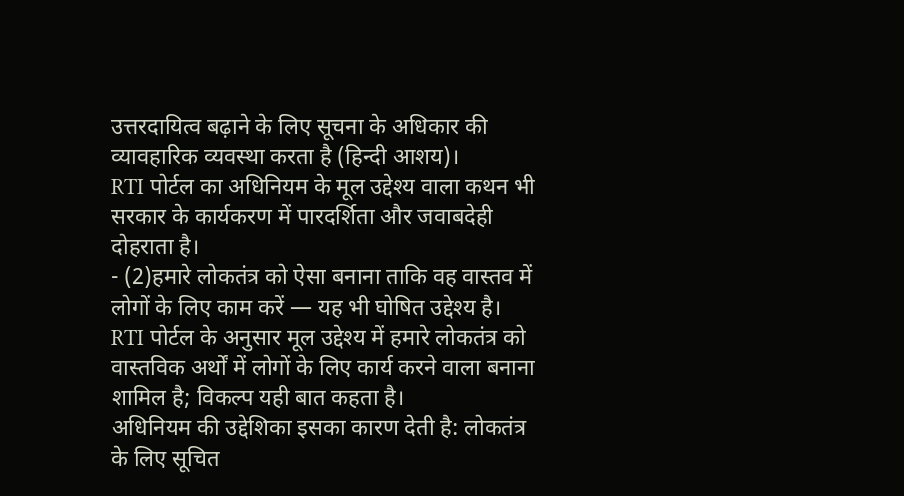उत्तरदायित्व बढ़ाने के लिए सूचना के अधिकार की व्यावहारिक व्यवस्था करता है (हिन्दी आशय)।
RTI पोर्टल का अधिनियम के मूल उद्देश्य वाला कथन भी सरकार के कार्यकरण में पारदर्शिता और जवाबदेही दोहराता है।
- (2)हमारे लोकतंत्र को ऐसा बनाना ताकि वह वास्तव में लोगों के लिए काम करें — यह भी घोषित उद्देश्य है। RTI पोर्टल के अनुसार मूल उद्देश्य में हमारे लोकतंत्र को वास्तविक अर्थों में लोगों के लिए कार्य करने वाला बनाना शामिल है; विकल्प यही बात कहता है।
अधिनियम की उद्देशिका इसका कारण देती है: लोकतंत्र के लिए सूचित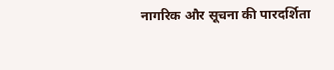नागरिक और सूचना की पारदर्शिता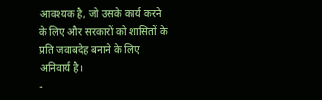आवश्यक है, जो उसके कार्य करने के लिए और सरकारों को शासितों के प्रति जवाबदेह बनाने के लिए अनिवार्य है।
-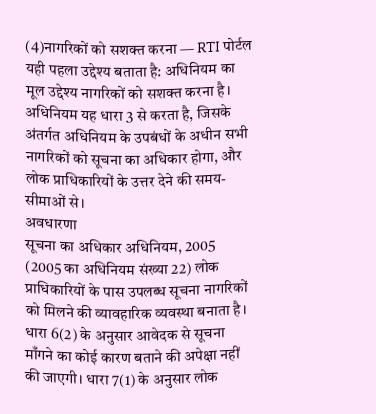(4)नागरिकों को सशक्त करना — RTI पोर्टल यही पहला उद्देश्य बताता है: अधिनियम का मूल उद्देश्य नागरिकों को सशक्त करना है।
अधिनियम यह धारा 3 से करता है, जिसके अंतर्गत अधिनियम के उपबंधों के अधीन सभी नागरिकों को सूचना का अधिकार होगा, और लोक प्राधिकारियों के उत्तर देने की समय-सीमाओं से।
अवधारणा
सूचना का अधिकार अधिनियम, 2005 (2005 का अधिनियम संख्या 22) लोक प्राधिकारियों के पास उपलब्ध सूचना नागरिकों को मिलने की व्यावहारिक व्यवस्था बनाता है।
धारा 6(2) के अनुसार आवेदक से सूचना माँगने का कोई कारण बताने की अपेक्षा नहीं की जाएगी। धारा 7(1) के अनुसार लोक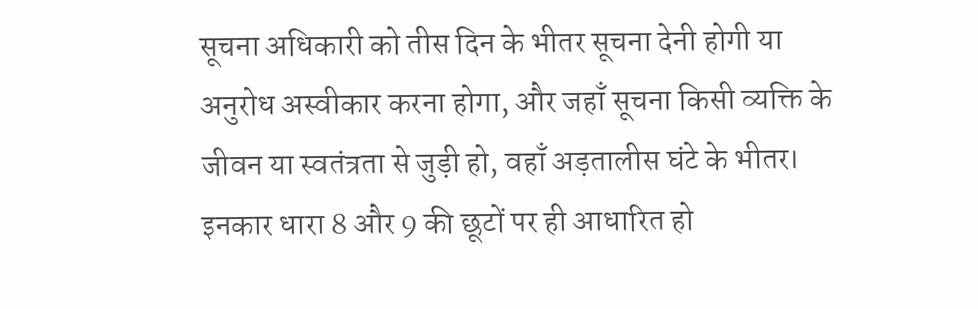सूचना अधिकारी को तीस दिन के भीतर सूचना देनी होगी या अनुरोध अस्वीकार करना होगा, और जहाँ सूचना किसी व्यक्ति के जीवन या स्वतंत्रता से जुड़ी हो, वहाँ अड़तालीस घंटे के भीतर।
इनकार धारा 8 और 9 की छूटों पर ही आधारित हो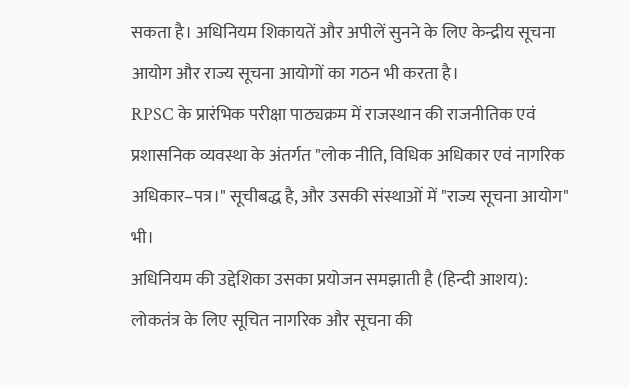सकता है। अधिनियम शिकायतें और अपीलें सुनने के लिए केन्द्रीय सूचना आयोग और राज्य सूचना आयोगों का गठन भी करता है।
RPSC के प्रारंभिक परीक्षा पाठ्यक्रम में राजस्थान की राजनीतिक एवं प्रशासनिक व्यवस्था के अंतर्गत "लोक नीति, विधिक अधिकार एवं नागरिक अधिकार–पत्र।" सूचीबद्ध है, और उसकी संस्थाओं में "राज्य सूचना आयोग" भी।
अधिनियम की उद्देशिका उसका प्रयोजन समझाती है (हिन्दी आशय): लोकतंत्र के लिए सूचित नागरिक और सूचना की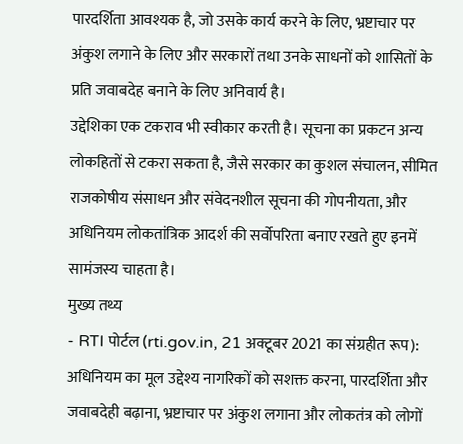पारदर्शिता आवश्यक है, जो उसके कार्य करने के लिए, भ्रष्टाचार पर अंकुश लगाने के लिए और सरकारों तथा उनके साधनों को शासितों के प्रति जवाबदेह बनाने के लिए अनिवार्य है।
उद्देशिका एक टकराव भी स्वीकार करती है। सूचना का प्रकटन अन्य लोकहितों से टकरा सकता है, जैसे सरकार का कुशल संचालन, सीमित राजकोषीय संसाधन और संवेदनशील सूचना की गोपनीयता, और अधिनियम लोकतांत्रिक आदर्श की सर्वोपरिता बनाए रखते हुए इनमें सामंजस्य चाहता है।
मुख्य तथ्य
- RTI पोर्टल (rti.gov.in, 21 अक्टूबर 2021 का संग्रहीत रूप): अधिनियम का मूल उद्देश्य नागरिकों को सशक्त करना, पारदर्शिता और जवाबदेही बढ़ाना, भ्रष्टाचार पर अंकुश लगाना और लोकतंत्र को लोगों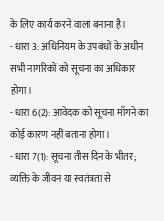के लिए कार्य करने वाला बनाना है।
- धारा 3: अधिनियम के उपबंधों के अधीन सभी नागरिकों को सूचना का अधिकार होगा।
- धारा 6(2): आवेदक को सूचना माँगने का कोई कारण नहीं बताना होगा।
- धारा 7(1): सूचना तीस दिन के भीतर; व्यक्ति के जीवन या स्वतंत्रता से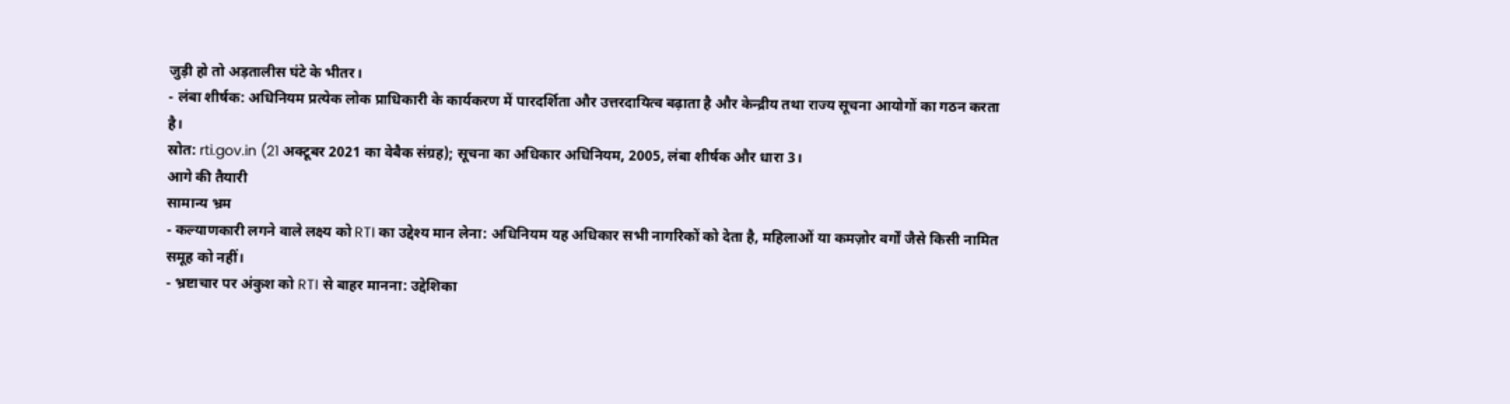जुड़ी हो तो अड़तालीस घंटे के भीतर।
- लंबा शीर्षक: अधिनियम प्रत्येक लोक प्राधिकारी के कार्यकरण में पारदर्शिता और उत्तरदायित्व बढ़ाता है और केन्द्रीय तथा राज्य सूचना आयोगों का गठन करता है।
स्रोत: rti.gov.in (21 अक्टूबर 2021 का वेबैक संग्रह); सूचना का अधिकार अधिनियम, 2005, लंबा शीर्षक और धारा 3।
आगे की तैयारी
सामान्य भ्रम
- कल्याणकारी लगने वाले लक्ष्य को RTI का उद्देश्य मान लेना: अधिनियम यह अधिकार सभी नागरिकों को देता है, महिलाओं या कमज़ोर वर्गों जैसे किसी नामित समूह को नहीं।
- भ्रष्टाचार पर अंकुश को RTI से बाहर मानना: उद्देशिका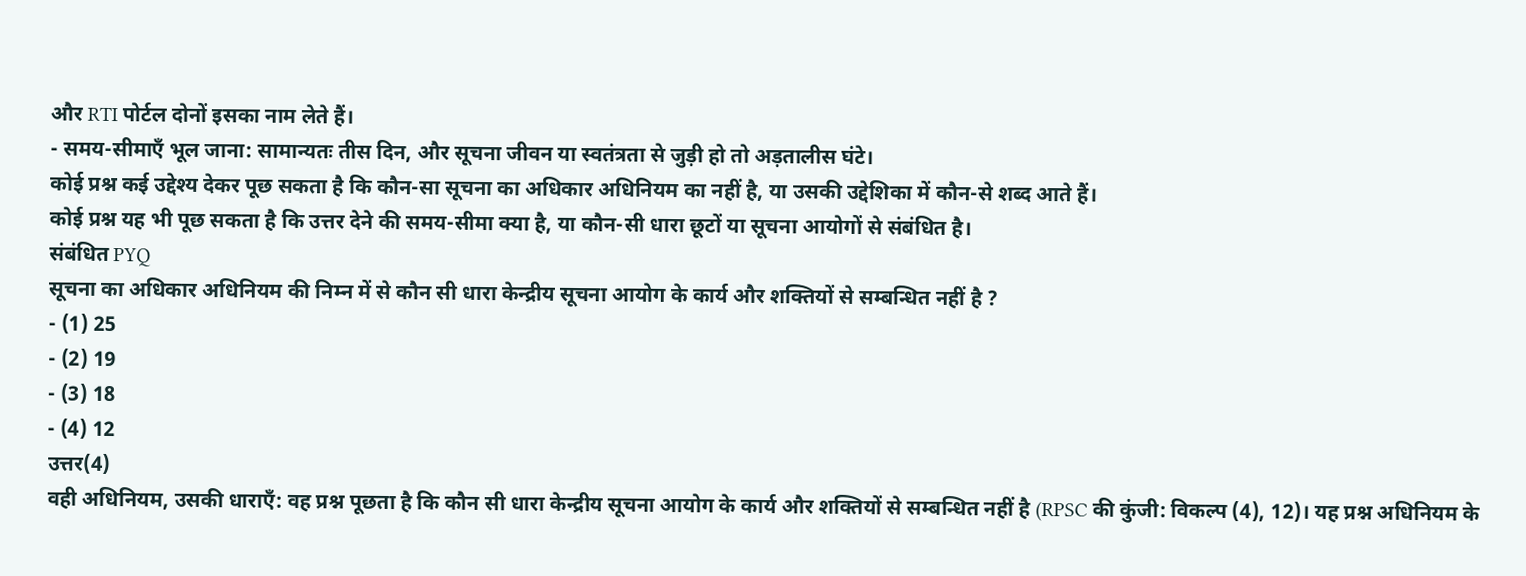और RTI पोर्टल दोनों इसका नाम लेते हैं।
- समय-सीमाएँ भूल जाना: सामान्यतः तीस दिन, और सूचना जीवन या स्वतंत्रता से जुड़ी हो तो अड़तालीस घंटे।
कोई प्रश्न कई उद्देश्य देकर पूछ सकता है कि कौन-सा सूचना का अधिकार अधिनियम का नहीं है, या उसकी उद्देशिका में कौन-से शब्द आते हैं।
कोई प्रश्न यह भी पूछ सकता है कि उत्तर देने की समय-सीमा क्या है, या कौन-सी धारा छूटों या सूचना आयोगों से संबंधित है।
संबंधित PYQ
सूचना का अधिकार अधिनियम की निम्न में से कौन सी धारा केन्द्रीय सूचना आयोग के कार्य और शक्तियों से सम्बन्धित नहीं है ?
- (1) 25
- (2) 19
- (3) 18
- (4) 12
उत्तर(4)
वही अधिनियम, उसकी धाराएँ: वह प्रश्न पूछता है कि कौन सी धारा केन्द्रीय सूचना आयोग के कार्य और शक्तियों से सम्बन्धित नहीं है (RPSC की कुंजी: विकल्प (4), 12)। यह प्रश्न अधिनियम के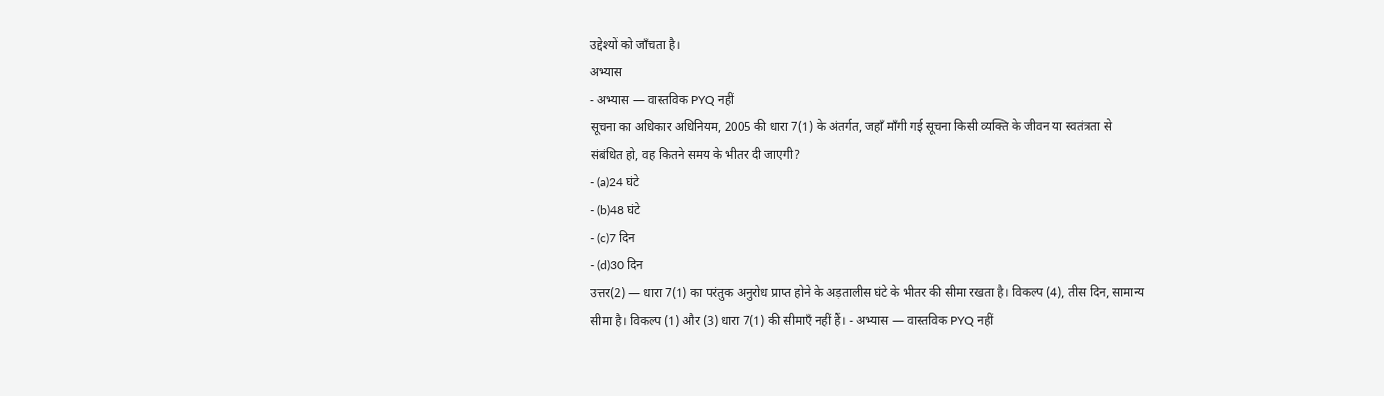उद्देश्यों को जाँचता है।
अभ्यास
- अभ्यास — वास्तविक PYQ नहीं
सूचना का अधिकार अधिनियम, 2005 की धारा 7(1) के अंतर्गत, जहाँ माँगी गई सूचना किसी व्यक्ति के जीवन या स्वतंत्रता से संबंधित हो, वह कितने समय के भीतर दी जाएगी?
- (a)24 घंटे
- (b)48 घंटे
- (c)7 दिन
- (d)30 दिन
उत्तर(2) — धारा 7(1) का परंतुक अनुरोध प्राप्त होने के अड़तालीस घंटे के भीतर की सीमा रखता है। विकल्प (4), तीस दिन, सामान्य सीमा है। विकल्प (1) और (3) धारा 7(1) की सीमाएँ नहीं हैं। - अभ्यास — वास्तविक PYQ नहीं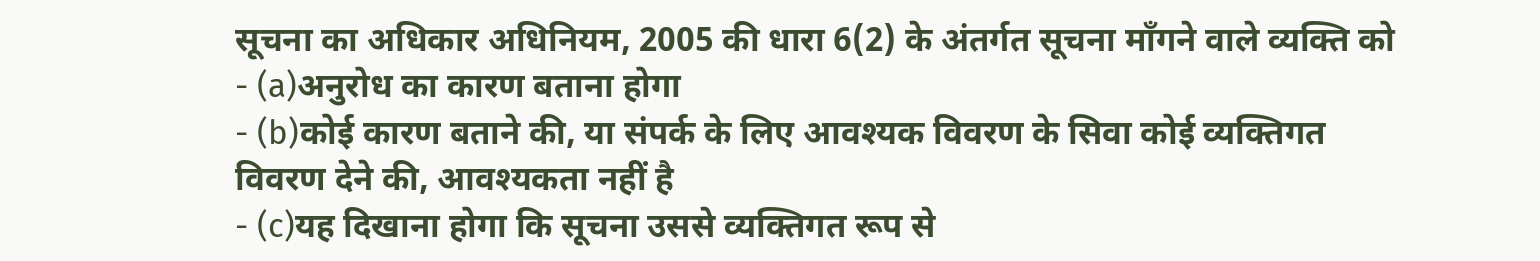सूचना का अधिकार अधिनियम, 2005 की धारा 6(2) के अंतर्गत सूचना माँगने वाले व्यक्ति को
- (a)अनुरोध का कारण बताना होगा
- (b)कोई कारण बताने की, या संपर्क के लिए आवश्यक विवरण के सिवा कोई व्यक्तिगत विवरण देने की, आवश्यकता नहीं है
- (c)यह दिखाना होगा कि सूचना उससे व्यक्तिगत रूप से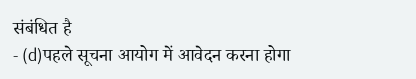संबंधित है
- (d)पहले सूचना आयोग में आवेदन करना होगा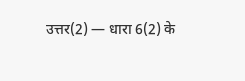उत्तर(2) — धारा 6(2) के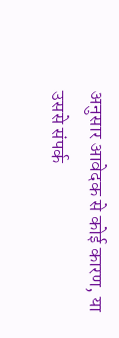अनुसार आवेदक से कोई कारण, या उससे संपर्क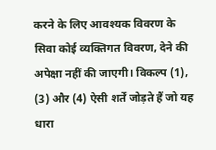करने के लिए आवश्यक विवरण के सिवा कोई व्यक्तिगत विवरण, देने की अपेक्षा नहीं की जाएगी। विकल्प (1), (3) और (4) ऐसी शर्तें जोड़ते हैं जो यह धारा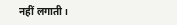नहीं लगाती।